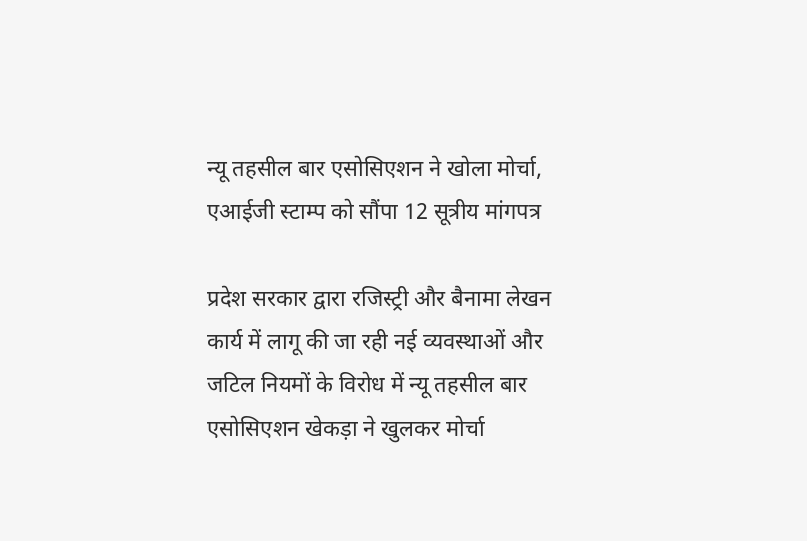न्यू तहसील बार एसोसिएशन ने खोला मोर्चा, एआईजी स्टाम्प को सौंपा 12 सूत्रीय मांगपत्र

प्रदेश सरकार द्वारा रजिस्ट्री और बैनामा लेखन कार्य में लागू की जा रही नई व्यवस्थाओं और जटिल नियमों के विरोध में न्यू तहसील बार एसोसिएशन खेकड़ा ने खुलकर मोर्चा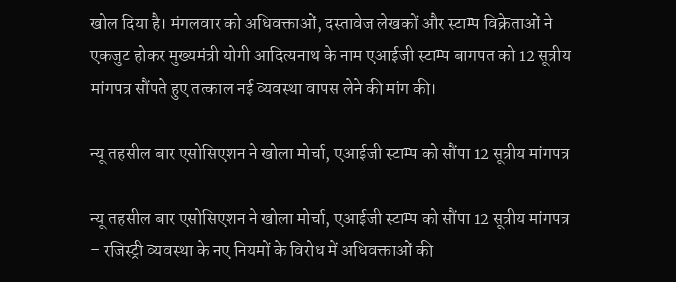खोल दिया है। मंगलवार को अधिवक्ताओं, दस्तावेज लेखकों और स्टाम्प विक्रेताओं ने एकजुट होकर मुख्यमंत्री योगी आदित्यनाथ के नाम एआईजी स्टाम्प बागपत को 12 सूत्रीय मांगपत्र सौंपते हुए तत्काल नई व्यवस्था वापस लेने की मांग की।

न्यू तहसील बार एसोसिएशन ने खोला मोर्चा, एआईजी स्टाम्प को सौंपा 12 सूत्रीय मांगपत्र

न्यू तहसील बार एसोसिएशन ने खोला मोर्चा, एआईजी स्टाम्प को सौंपा 12 सूत्रीय मांगपत्र
– रजिस्ट्री व्यवस्था के नए नियमों के विरोध में अधिवक्ताओं की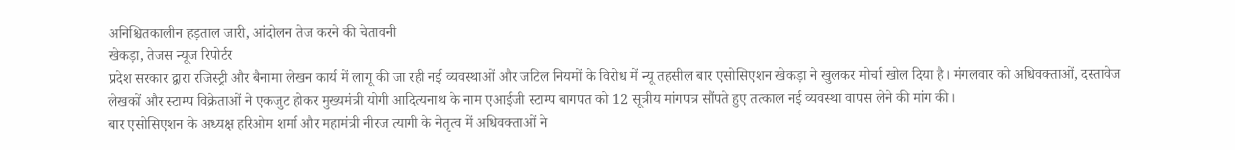अनिश्चितकालीन हड़ताल जारी, आंदोलन तेज करने की चेतावनी
खेकड़ा, तेजस न्यूज रिपोर्टर
प्रदेश सरकार द्वारा रजिस्ट्री और बैनामा लेखन कार्य में लागू की जा रही नई व्यवस्थाओं और जटिल नियमों के विरोध में न्यू तहसील बार एसोसिएशन खेकड़ा ने खुलकर मोर्चा खोल दिया है। मंगलवार को अधिवक्ताओं, दस्तावेज लेखकों और स्टाम्प विक्रेताओं ने एकजुट होकर मुख्यमंत्री योगी आदित्यनाथ के नाम एआईजी स्टाम्प बागपत को 12 सूत्रीय मांगपत्र सौंपते हुए तत्काल नई व्यवस्था वापस लेने की मांग की।
बार एसोसिएशन के अध्यक्ष हरिओम शर्मा और महामंत्री नीरज त्यागी के नेतृत्व में अधिवक्ताओं ने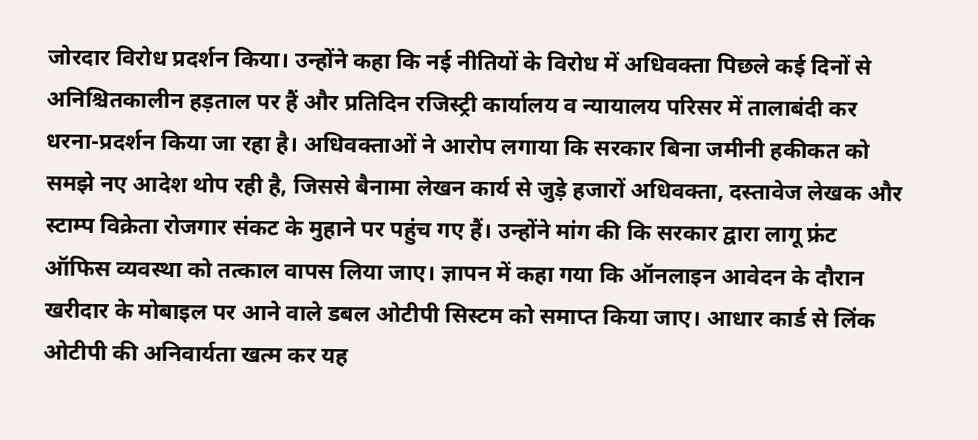जोरदार विरोध प्रदर्शन किया। उन्होंने कहा कि नई नीतियों के विरोध में अधिवक्ता पिछले कई दिनों से अनिश्चितकालीन हड़ताल पर हैं और प्रतिदिन रजिस्ट्री कार्यालय व न्यायालय परिसर में तालाबंदी कर धरना-प्रदर्शन किया जा रहा है। अधिवक्ताओं ने आरोप लगाया कि सरकार बिना जमीनी हकीकत को समझे नए आदेश थोप रही है, जिससे बैनामा लेखन कार्य से जुड़े हजारों अधिवक्ता, दस्तावेज लेखक और स्टाम्प विक्रेता रोजगार संकट के मुहाने पर पहुंच गए हैं। उन्होंने मांग की कि सरकार द्वारा लागू फ्रंट ऑफिस व्यवस्था को तत्काल वापस लिया जाए। ज्ञापन में कहा गया कि ऑनलाइन आवेदन के दौरान खरीदार के मोबाइल पर आने वाले डबल ओटीपी सिस्टम को समाप्त किया जाए। आधार कार्ड से लिंक ओटीपी की अनिवार्यता खत्म कर यह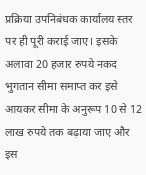प्रक्रिया उपनिबंधक कार्यालय स्तर पर ही पूरी कराई जाए। इसके अलावा 20 हजार रुपये नकद भुगतान सीमा समाप्त कर इसे आयकर सीमा के अनुरूप 10 से 12 लाख रुपये तक बढ़ाया जाए और इस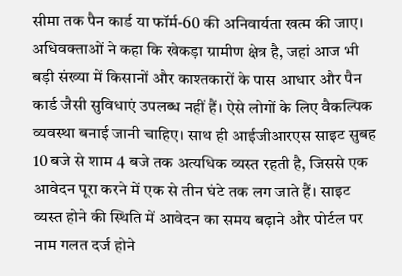सीमा तक पैन कार्ड या फॉर्म-60 की अनिवार्यता खत्म की जाए। अधिवक्ताओं ने कहा कि खेकड़ा ग्रामीण क्षेत्र है, जहां आज भी बड़ी संख्या में किसानों और काश्तकारों के पास आधार और पैन कार्ड जैसी सुविधाएं उपलब्ध नहीं हैं। ऐसे लोगों के लिए वैकल्पिक व्यवस्था बनाई जानी चाहिए। साथ ही आईजीआरएस साइट सुबह 10 बजे से शाम 4 बजे तक अत्यधिक व्यस्त रहती है, जिससे एक आवेदन पूरा करने में एक से तीन घंटे तक लग जाते हैं। साइट व्यस्त होने की स्थिति में आवेदन का समय बढ़ाने और पोर्टल पर नाम गलत दर्ज होने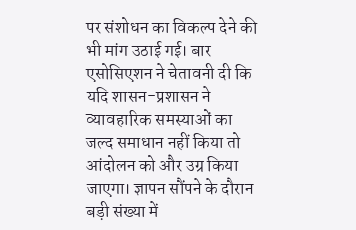पर संशोधन का विकल्प देने की भी मांग उठाई गई। बार एसोसिएशन ने चेतावनी दी कि यदि शासन-प्रशासन ने व्यावहारिक समस्याओं का जल्द समाधान नहीं किया तो आंदोलन को और उग्र किया जाएगा। ज्ञापन सौंपने के दौरान बड़ी संख्या में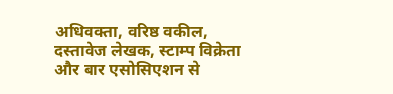अधिवक्ता, वरिष्ठ वकील, दस्तावेज लेखक, स्टाम्प विक्रेता और बार एसोसिएशन से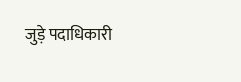जुड़े पदाधिकारी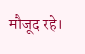मौजूद रहे।